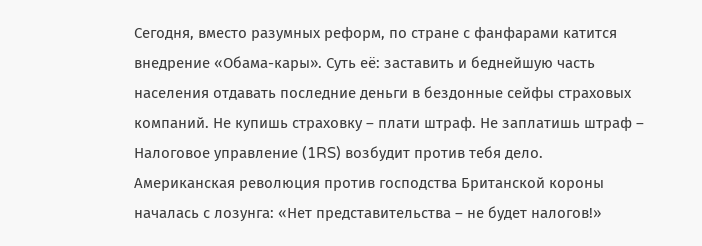Сегодня, вместо разумных реформ, по стране с фанфарами катится внедрение «Обама-кары». Суть её: заставить и беднейшую часть населения отдавать последние деньги в бездонные сейфы страховых компаний. Не купишь страховку – плати штраф. Не заплатишь штраф – Налоговое управление (1RS) возбудит против тебя дело.
Американская революция против господства Британской короны началась с лозунга: «Нет представительства – не будет налогов!»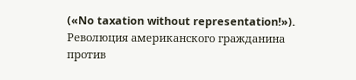(«No taxation without representation!»).
Революция американского гражданина против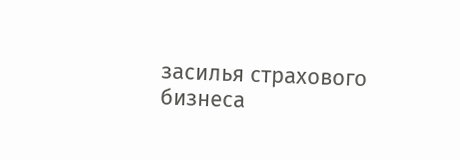засилья страхового бизнеса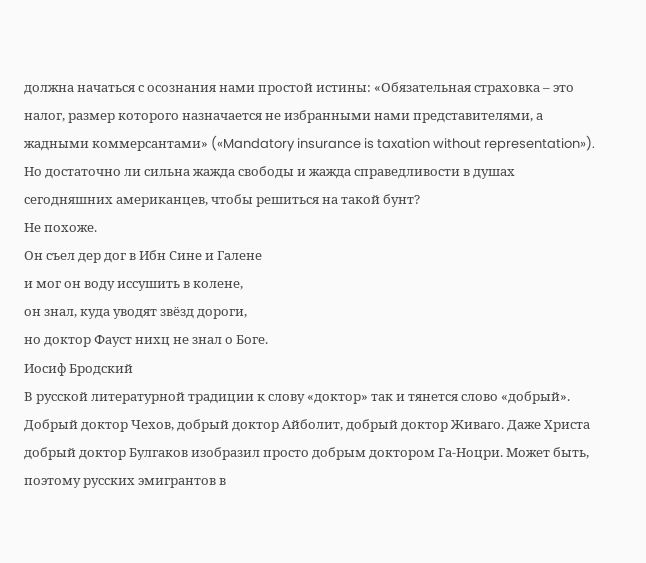должна начаться с осознания нами простой истины: «Обязательная страховка – это налог, размер которого назначается не избранными нами представителями, а жадными коммерсантами» («Mandatory insurance is taxation without representation»).
Но достаточно ли сильна жажда свободы и жажда справедливости в душах сегодняшних американцев, чтобы решиться на такой бунт?
Не похоже.
Он съел дер дог в Ибн Сине и Галене
и мог он воду иссушить в колене,
он знал, куда уводят звёзд дороги,
но доктор Фауст нихц не знал о Боге.
Иосиф Бродский
В русской литературной традиции к слову «доктор» так и тянется слово «добрый». Добрый доктор Чехов, добрый доктор Айболит, добрый доктор Живаго. Даже Христа добрый доктор Булгаков изобразил просто добрым доктором Га-Ноцри. Может быть, поэтому русских эмигрантов в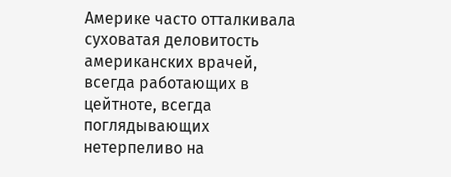Америке часто отталкивала суховатая деловитость американских врачей, всегда работающих в цейтноте, всегда поглядывающих нетерпеливо на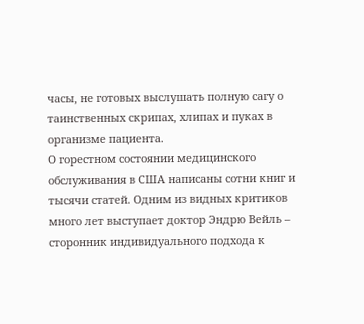часы, не готовых выслушать полную сагу о таинственных скрипах, хлипах и пуках в организме пациента.
О горестном состоянии медицинского обслуживания в США написаны сотни книг и тысячи статей. Одним из видных критиков много лет выступает доктор Эндрю Вейль – сторонник индивидуального подхода к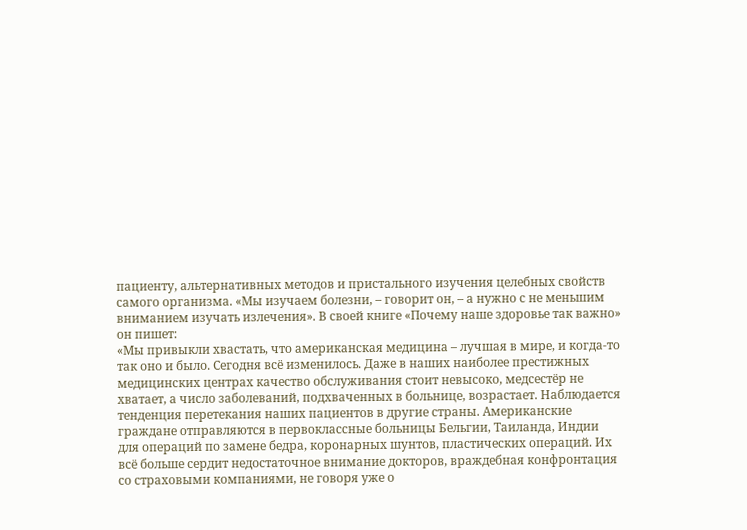пациенту, альтернативных методов и пристального изучения целебных свойств самого организма. «Мы изучаем болезни, – говорит он, – а нужно с не меньшим вниманием изучать излечения». В своей книге «Почему наше здоровье так важно» он пишет:
«Мы привыкли хвастать, что американская медицина – лучшая в мире, и когда-то так оно и было. Сегодня всё изменилось. Даже в наших наиболее престижных медицинских центрах качество обслуживания стоит невысоко, медсестёр не хватает, а число заболеваний, подхваченных в больнице, возрастает. Наблюдается тенденция перетекания наших пациентов в другие страны. Американские граждане отправляются в первоклассные больницы Бельгии, Таиланда, Индии для операций по замене бедра, коронарных шунтов, пластических операций. Их всё больше сердит недостаточное внимание докторов, враждебная конфронтация со страховыми компаниями, не говоря уже о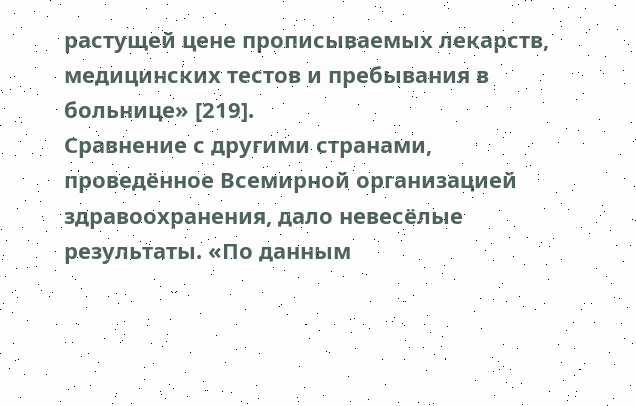растущей цене прописываемых лекарств, медицинских тестов и пребывания в больнице» [219].
Сравнение с другими странами, проведённое Всемирной организацией здравоохранения, дало невесёлые результаты. «По данным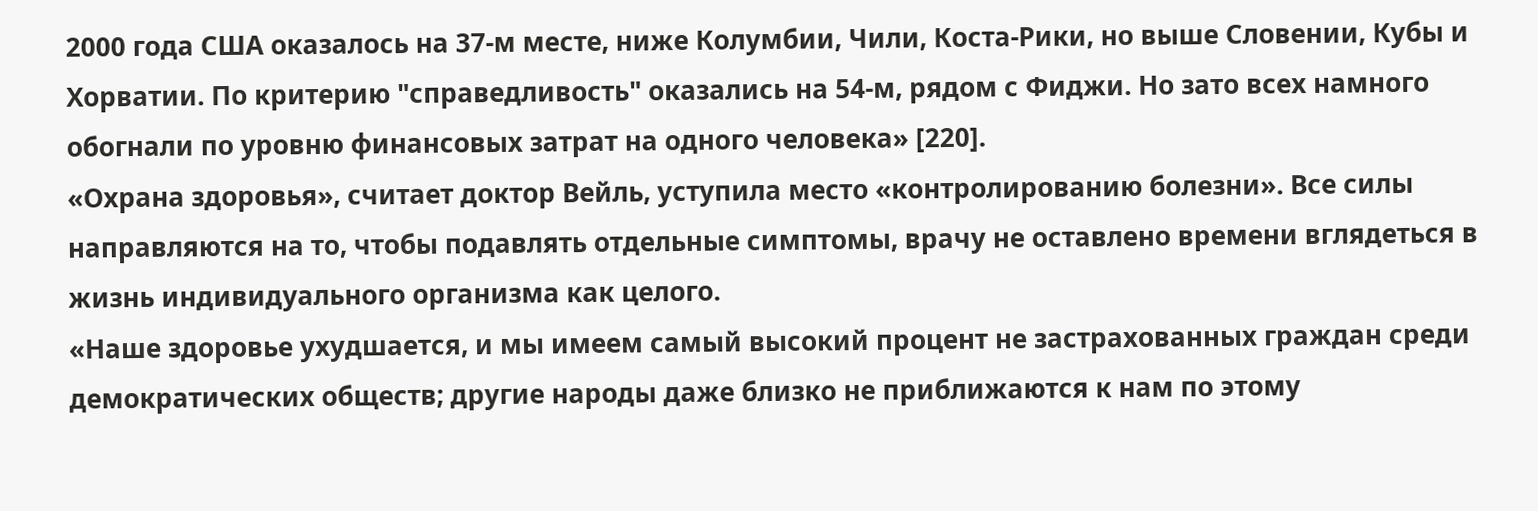2000 года США оказалось на 37-м месте, ниже Колумбии, Чили, Коста-Рики, но выше Словении, Кубы и Хорватии. По критерию "справедливость" оказались на 54-м, рядом с Фиджи. Но зато всех намного обогнали по уровню финансовых затрат на одного человека» [220].
«Охрана здоровья», считает доктор Вейль, уступила место «контролированию болезни». Все силы направляются на то, чтобы подавлять отдельные симптомы, врачу не оставлено времени вглядеться в жизнь индивидуального организма как целого.
«Наше здоровье ухудшается, и мы имеем самый высокий процент не застрахованных граждан среди демократических обществ; другие народы даже близко не приближаются к нам по этому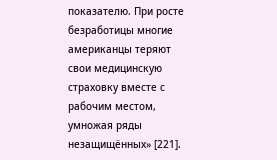показателю. При росте безработицы многие американцы теряют свои медицинскую страховку вместе с рабочим местом, умножая ряды незащищённых» [221].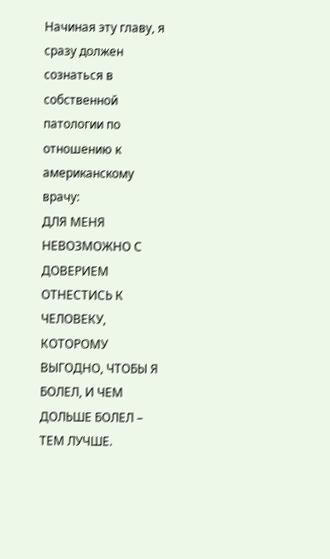Начиная эту главу, я сразу должен сознаться в собственной патологии по отношению к американскому врачу:
ДЛЯ МЕНЯ НЕВОЗМОЖНО С ДОВЕРИЕМ ОТНЕСТИСЬ К ЧЕЛОВЕКУ, КОТОРОМУ ВЫГОДНО, ЧТОБЫ Я БОЛЕЛ, И ЧЕМ ДОЛЬШЕ БОЛЕЛ – ТЕМ ЛУЧШЕ.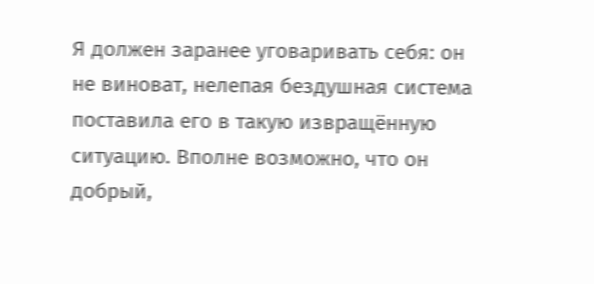Я должен заранее уговаривать себя: он не виноват, нелепая бездушная система поставила его в такую извращённую ситуацию. Вполне возможно, что он добрый,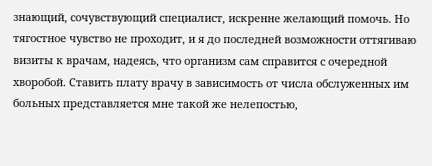знающий, сочувствующий специалист, искренне желающий помочь. Но тягостное чувство не проходит, и я до последней возможности оттягиваю визиты к врачам, надеясь, что организм сам справится с очередной хворобой. Ставить плату врачу в зависимость от числа обслуженных им больных представляется мне такой же нелепостью,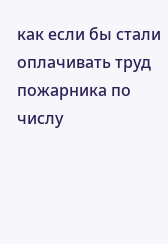как если бы стали оплачивать труд пожарника по числу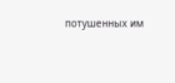потушенных им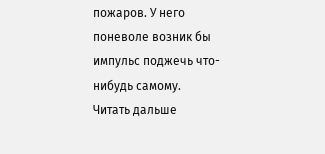пожаров. У него поневоле возник бы импульс поджечь что-нибудь самому.
Читать дальше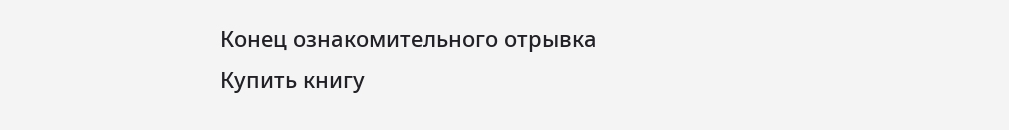Конец ознакомительного отрывка
Купить книгу